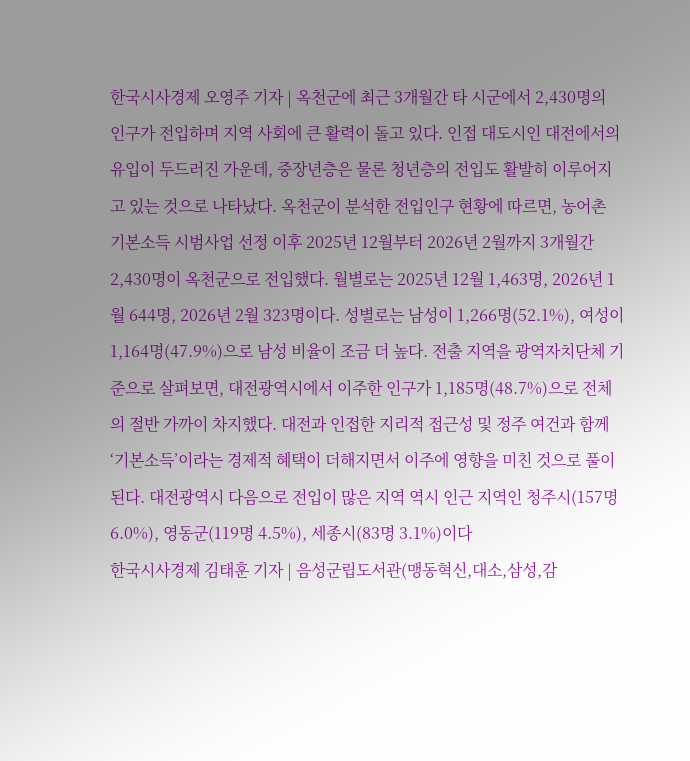한국시사경제 오영주 기자 | 옥천군에 최근 3개월간 타 시군에서 2,430명의 인구가 전입하며 지역 사회에 큰 활력이 돌고 있다. 인접 대도시인 대전에서의 유입이 두드러진 가운데, 중장년층은 물론 청년층의 전입도 활발히 이루어지고 있는 것으로 나타났다. 옥천군이 분석한 전입인구 현황에 따르면, 농어촌 기본소득 시범사업 선정 이후 2025년 12월부터 2026년 2월까지 3개월간 2,430명이 옥천군으로 전입했다. 월별로는 2025년 12월 1,463명, 2026년 1월 644명, 2026년 2월 323명이다. 성별로는 남성이 1,266명(52.1%), 여성이 1,164명(47.9%)으로 남성 비율이 조금 더 높다. 전출 지역을 광역자치단체 기준으로 살펴보면, 대전광역시에서 이주한 인구가 1,185명(48.7%)으로 전체의 절반 가까이 차지했다. 대전과 인접한 지리적 접근성 및 정주 여건과 함께 ‘기본소득’이라는 경제적 혜택이 더해지면서 이주에 영향을 미친 것으로 풀이된다. 대전광역시 다음으로 전입이 많은 지역 역시 인근 지역인 청주시(157명 6.0%), 영동군(119명 4.5%), 세종시(83명 3.1%)이다
한국시사경제 김태훈 기자 | 음성군립도서관(맹동혁신,대소,삼성,감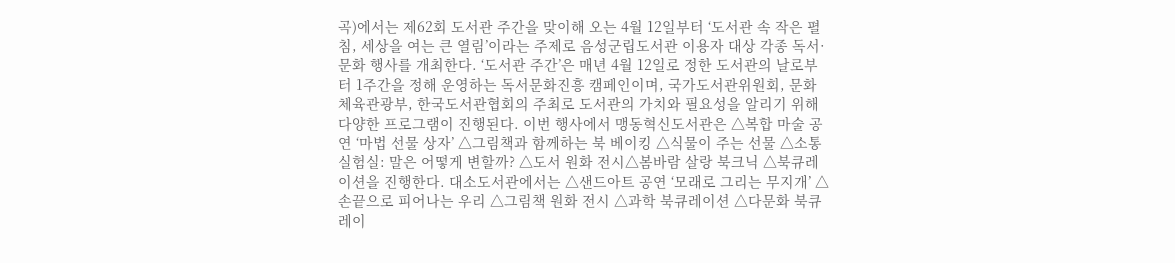곡)에서는 제62회 도서관 주간을 맞이해 오는 4월 12일부터 ‘도서관 속 작은 펼침, 세상을 여는 큰 열림’이라는 주제로 음성군립도서관 이용자 대상 각종 독서·문화 행사를 개최한다. ‘도서관 주간’은 매년 4월 12일로 정한 도서관의 날로부터 1주간을 정해 운영하는 독서문화진흥 캠페인이며, 국가도서관위원회, 문화체육관광부, 한국도서관협회의 주최로 도서관의 가치와 필요성을 알리기 위해 다양한 프로그램이 진행된다. 이번 행사에서 맹동혁신도서관은 △복합 마술 공연 ‘마법 선물 상자’ △그림책과 함께하는 북 베이킹 △식물이 주는 선물 △소통 실험실: 말은 어떻게 변할까? △도서 원화 전시△봄바람 살랑 북크닉 △북큐레이션을 진행한다. 대소도서관에서는 △샌드아트 공연 ‘모래로 그리는 무지개’ △손끝으로 피어나는 우리 △그림책 원화 전시 △과학 북큐레이션 △다문화 북큐레이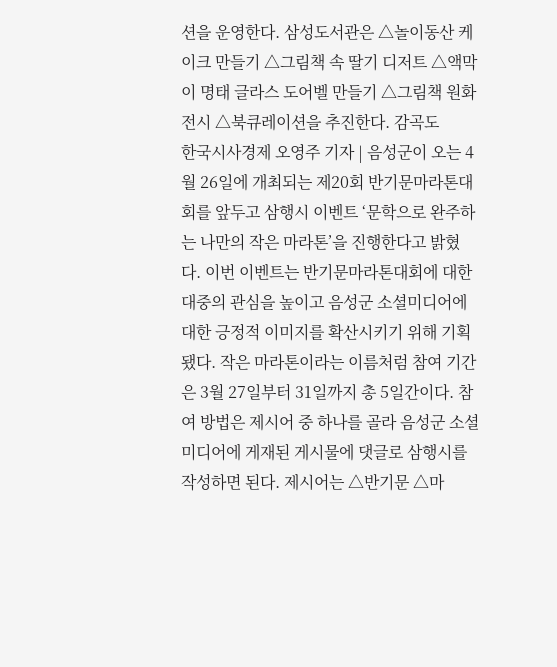션을 운영한다. 삼성도서관은 △놀이동산 케이크 만들기 △그림책 속 딸기 디저트 △액막이 명태 글라스 도어벨 만들기 △그림책 원화 전시 △북큐레이션을 추진한다. 감곡도
한국시사경제 오영주 기자 | 음성군이 오는 4월 26일에 개최되는 제20회 반기문마라톤대회를 앞두고 삼행시 이벤트 ‘문학으로 완주하는 나만의 작은 마라톤’을 진행한다고 밝혔다. 이번 이벤트는 반기문마라톤대회에 대한 대중의 관심을 높이고 음성군 소셜미디어에 대한 긍정적 이미지를 확산시키기 위해 기획됐다. 작은 마라톤이라는 이름처럼 참여 기간은 3월 27일부터 31일까지 총 5일간이다. 참여 방법은 제시어 중 하나를 골라 음성군 소셜미디어에 게재된 게시물에 댓글로 삼행시를 작성하면 된다. 제시어는 △반기문 △마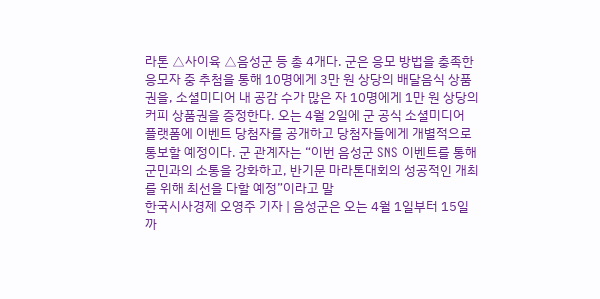라톤 △사이육 △음성군 등 총 4개다. 군은 응모 방법을 충족한 응모자 중 추첨을 통해 10명에게 3만 원 상당의 배달음식 상품권을, 소셜미디어 내 공감 수가 많은 자 10명에게 1만 원 상당의 커피 상품권을 증정한다. 오는 4월 2일에 군 공식 소셜미디어 플랫폼에 이벤트 당첨자를 공개하고 당첨자들에게 개별적으로 통보할 예정이다. 군 관계자는 “이번 음성군 SNS 이벤트를 통해 군민과의 소통을 강화하고, 반기문 마라톤대회의 성공적인 개최를 위해 최선을 다할 예정”이라고 말
한국시사경제 오영주 기자 | 음성군은 오는 4월 1일부터 15일까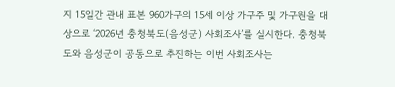지 15일간 관내 표본 960가구의 15세 이상 가구주 및 가구원을 대상으로 ‘2026년 충청북도(음성군) 사회조사’를 실시한다. 충청북도와 음성군이 공동으로 추진하는 이번 사회조사는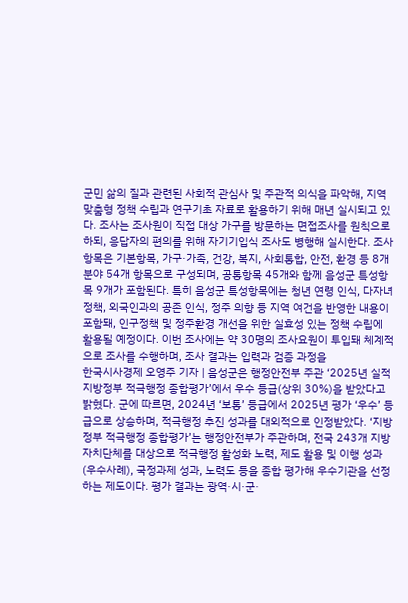군민 삶의 질과 관련된 사회적 관심사 및 주관적 의식을 파악해, 지역 맞춤형 정책 수립과 연구기초 자료로 활용하기 위해 매년 실시되고 있다. 조사는 조사원이 직접 대상 가구를 방문하는 면접조사를 원칙으로 하되, 응답자의 편의를 위해 자기기입식 조사도 병행해 실시한다. 조사 항목은 기본항목, 가구·가족, 건강, 복지, 사회통합, 안전, 환경 등 8개 분야 54개 항목으로 구성되며, 공통항목 45개와 함께 음성군 특성항목 9개가 포함된다. 특히 음성군 특성항목에는 청년 연령 인식, 다자녀 정책, 외국인과의 공존 인식, 정주 의향 등 지역 여건을 반영한 내용이 포함돼, 인구정책 및 정주환경 개선을 위한 실효성 있는 정책 수립에 활용될 예정이다. 이번 조사에는 약 30명의 조사요원이 투입돼 체계적으로 조사를 수행하며, 조사 결과는 입력과 검증 과정을
한국시사경제 오영주 기자 | 음성군은 행정안전부 주관 ‘2025년 실적 지방정부 적극행정 종합평가’에서 우수 등급(상위 30%)을 받았다고 밝혔다. 군에 따르면, 2024년 ‘보통’ 등급에서 2025년 평가 ‘우수’ 등급으로 상승하며, 적극행정 추진 성과를 대외적으로 인정받았다. ‘지방정부 적극행정 종합평가’는 행정안전부가 주관하며, 전국 243개 지방자치단체를 대상으로 적극행정 활성화 노력, 제도 활용 및 이행 성과(우수사례), 국정과제 성과, 노력도 등을 종합 평가해 우수기관을 선정하는 제도이다. 평가 결과는 광역·시·군·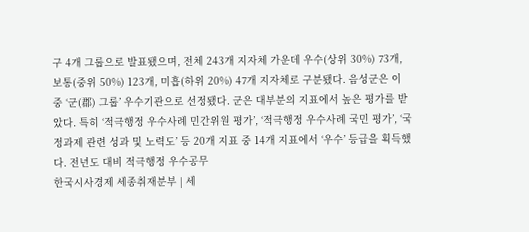구 4개 그룹으로 발표됐으며, 전체 243개 지자체 가운데 우수(상위 30%) 73개, 보통(중위 50%) 123개, 미흡(하위 20%) 47개 지자체로 구분됐다. 음성군은 이 중 ‘군(郡) 그룹’ 우수기관으로 선정됐다. 군은 대부분의 지표에서 높은 평가를 받았다. 특히 ‘적극행정 우수사례 민간위원 평가’, ‘적극행정 우수사례 국민 평가’, ‘국정과제 관련 성과 및 노력도’ 등 20개 지표 중 14개 지표에서 ‘우수’ 등급을 획득했다. 전년도 대비 적극행정 우수공무
한국시사경제 세종취재분부 | 세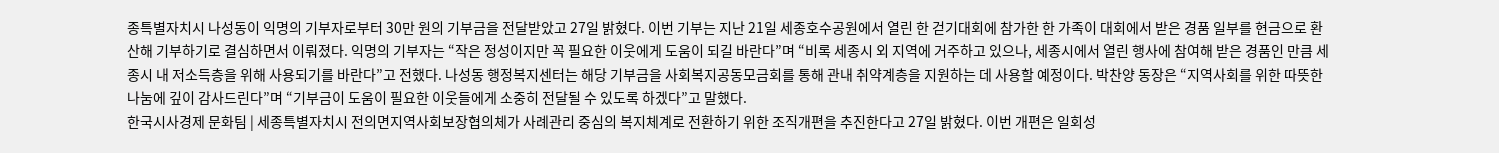종특별자치시 나성동이 익명의 기부자로부터 30만 원의 기부금을 전달받았고 27일 밝혔다. 이번 기부는 지난 21일 세종호수공원에서 열린 한 걷기대회에 참가한 한 가족이 대회에서 받은 경품 일부를 현금으로 환산해 기부하기로 결심하면서 이뤄졌다. 익명의 기부자는 “작은 정성이지만 꼭 필요한 이웃에게 도움이 되길 바란다”며 “비록 세종시 외 지역에 거주하고 있으나, 세종시에서 열린 행사에 참여해 받은 경품인 만큼 세종시 내 저소득층을 위해 사용되기를 바란다”고 전했다. 나성동 행정복지센터는 해당 기부금을 사회복지공동모금회를 통해 관내 취약계층을 지원하는 데 사용할 예정이다. 박찬양 동장은 “지역사회를 위한 따뜻한 나눔에 깊이 감사드린다”며 “기부금이 도움이 필요한 이웃들에게 소중히 전달될 수 있도록 하겠다”고 말했다.
한국시사경제 문화팀 | 세종특별자치시 전의면지역사회보장협의체가 사례관리 중심의 복지체계로 전환하기 위한 조직개편을 추진한다고 27일 밝혔다. 이번 개편은 일회성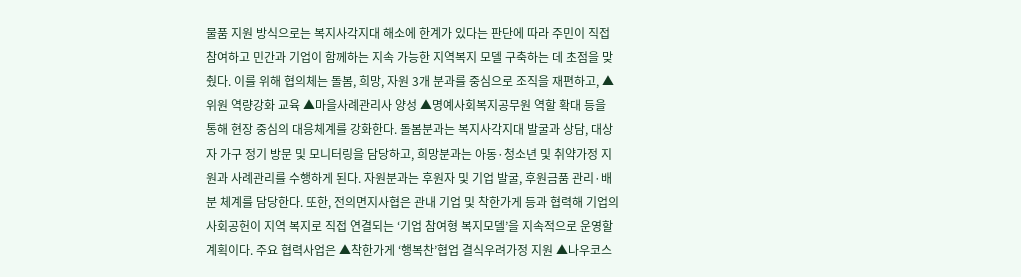물품 지원 방식으로는 복지사각지대 해소에 한계가 있다는 판단에 따라 주민이 직접 참여하고 민간과 기업이 함께하는 지속 가능한 지역복지 모델 구축하는 데 초점을 맞췄다. 이를 위해 협의체는 돌봄, 희망, 자원 3개 분과를 중심으로 조직을 재편하고, ▲위원 역량강화 교육 ▲마을사례관리사 양성 ▲명예사회복지공무원 역할 확대 등을 통해 현장 중심의 대응체계를 강화한다. 돌봄분과는 복지사각지대 발굴과 상담, 대상자 가구 정기 방문 및 모니터링을 담당하고, 희망분과는 아동·청소년 및 취약가정 지원과 사례관리를 수행하게 된다. 자원분과는 후원자 및 기업 발굴, 후원금품 관리·배분 체계를 담당한다. 또한, 전의면지사협은 관내 기업 및 착한가게 등과 협력해 기업의 사회공헌이 지역 복지로 직접 연결되는 ‘기업 참여형 복지모델’을 지속적으로 운영할 계획이다. 주요 협력사업은 ▲착한가게 ‘행복찬’협업 결식우려가정 지원 ▲나우코스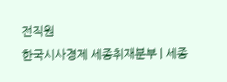전직원
한국시사경제 세종취재분부 | 세종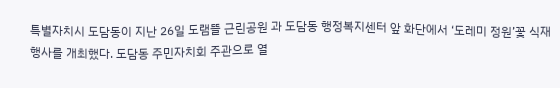특별자치시 도담동이 지난 26일 도램뜰 근린공원 과 도담동 행정복지센터 앞 화단에서 ‘도레미 정원’꽃 식재 행사를 개최했다. 도담동 주민자치회 주관으로 열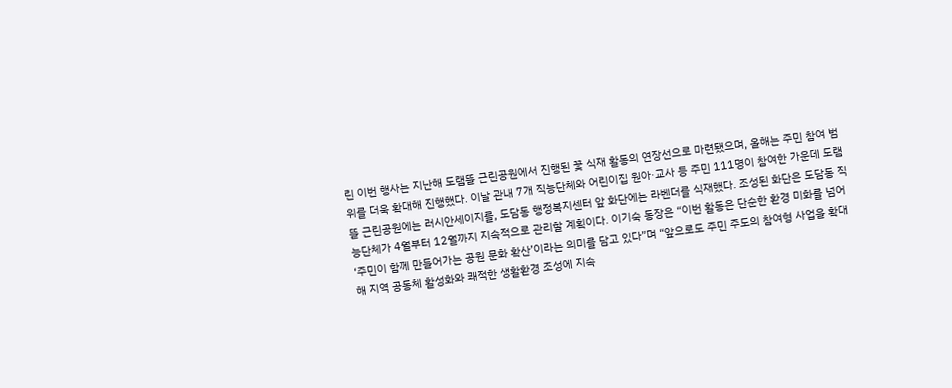린 이번 행사는 지난해 도램뜰 근린공원에서 진행된 꽃 식재 활동의 연장선으로 마련됐으며, 올해는 주민 참여 범위를 더욱 확대해 진행했다. 이날 관내 7개 직능단체와 어린이집 원아·교사 등 주민 111명이 참여한 가운데 도램뜰 근린공원에는 러시안세이지를, 도담동 행정복지센터 앞 화단에는 라벤더를 식재했다. 조성된 화단은 도담동 직능단체가 4월부터 12월까지 지속적으로 관리할 계획이다. 이기숙 동장은 “이번 활동은 단순한 환경 미화를 넘어 ‘주민이 함께 만들어가는 공원 문화 확산’이라는 의미를 담고 있다”며 “앞으로도 주민 주도의 참여형 사업을 확대해 지역 공동체 활성화와 쾌적한 생활환경 조성에 지속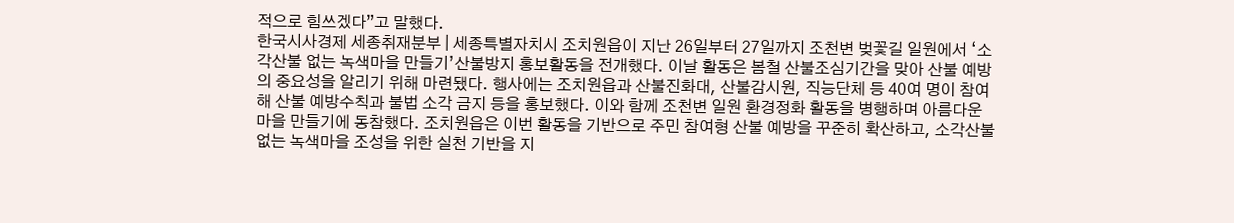적으로 힘쓰겠다”고 말했다.
한국시사경제 세종취재분부 | 세종특별자치시 조치원읍이 지난 26일부터 27일까지 조천변 벚꽃길 일원에서 ‘소각산불 없는 녹색마을 만들기’산불방지 홍보활동을 전개했다. 이날 활동은 봄철 산불조심기간을 맞아 산불 예방의 중요성을 알리기 위해 마련됐다. 행사에는 조치원읍과 산불진화대, 산불감시원, 직능단체 등 40여 명이 참여해 산불 예방수칙과 불법 소각 금지 등을 홍보했다. 이와 함께 조천변 일원 환경정화 활동을 병행하며 아름다운 마을 만들기에 동참했다. 조치원읍은 이번 활동을 기반으로 주민 참여형 산불 예방을 꾸준히 확산하고, 소각산불 없는 녹색마을 조성을 위한 실천 기반을 지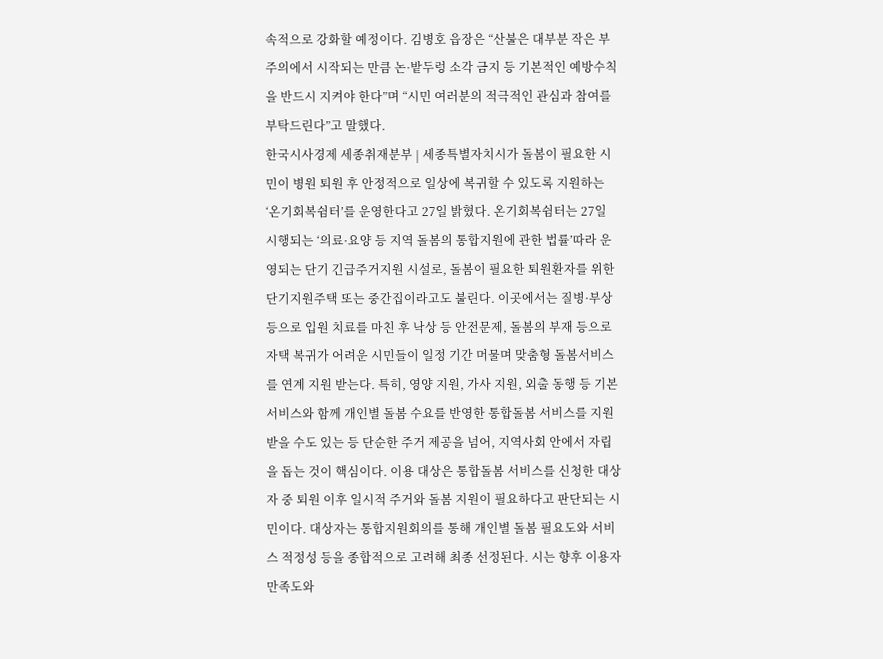속적으로 강화할 예정이다. 김병호 읍장은 “산불은 대부분 작은 부주의에서 시작되는 만큼 논·밭두렁 소각 금지 등 기본적인 예방수칙을 반드시 지켜야 한다”며 “시민 여러분의 적극적인 관심과 참여를 부탁드린다”고 말했다.
한국시사경제 세종취재분부 | 세종특별자치시가 돌봄이 필요한 시민이 병원 퇴원 후 안정적으로 일상에 복귀할 수 있도록 지원하는 ‘온기회복쉼터’를 운영한다고 27일 밝혔다. 온기회복쉼터는 27일 시행되는 ‘의료·요양 등 지역 돌봄의 통합지원에 관한 법률’따라 운영되는 단기 긴급주거지원 시설로, 돌봄이 필요한 퇴원환자를 위한 단기지원주택 또는 중간집이라고도 불린다. 이곳에서는 질병·부상 등으로 입원 치료를 마친 후 낙상 등 안전문제, 돌봄의 부재 등으로 자택 복귀가 어려운 시민들이 일정 기간 머물며 맞춤형 돌봄서비스를 연계 지원 받는다. 특히, 영양 지원, 가사 지원, 외출 동행 등 기본서비스와 함께 개인별 돌봄 수요를 반영한 통합돌봄 서비스를 지원받을 수도 있는 등 단순한 주거 제공을 넘어, 지역사회 안에서 자립을 돕는 것이 핵심이다. 이용 대상은 통합돌봄 서비스를 신청한 대상자 중 퇴원 이후 일시적 주거와 돌봄 지원이 필요하다고 판단되는 시민이다. 대상자는 통합지원회의를 통해 개인별 돌봄 필요도와 서비스 적정성 등을 종합적으로 고려해 최종 선정된다. 시는 향후 이용자 만족도와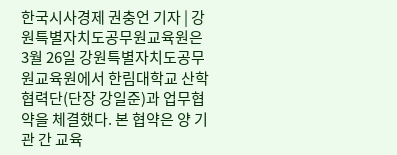한국시사경제 권충언 기자 | 강원특별자치도공무원교육원은 3월 26일 강원특별자치도공무원교육원에서 한림대학교 산학협력단(단장 강일준)과 업무협약을 체결했다. 본 협약은 양 기관 간 교육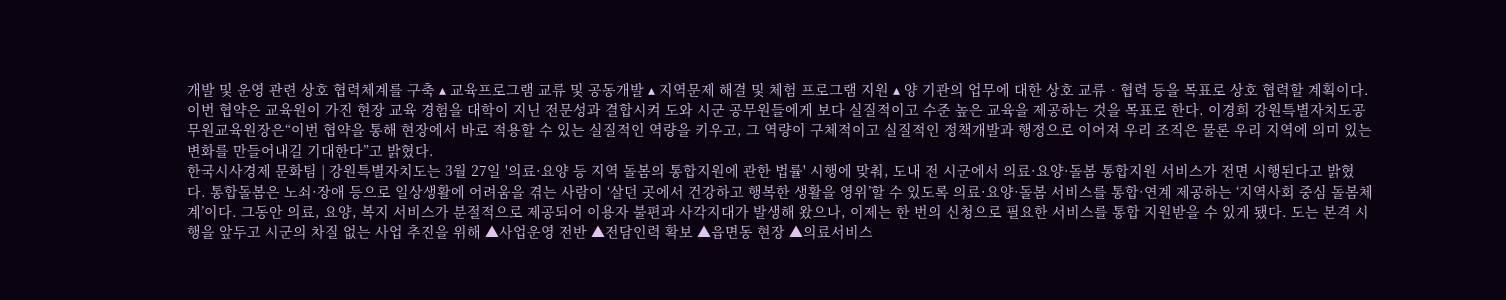개발 및 운영 관련 상호 협력체계를 구축 ▴ 교육프로그램 교류 및 공동개발 ▴ 지역문제 해결 및 체험 프로그램 지원 ▴ 양 기관의 업무에 대한 상호 교류‧협력 등을 목표로 상호 협력할 계획이다. 이번 협약은 교육원이 가진 현장 교육 경험을 대학이 지닌 전문성과 결합시켜 도와 시군 공무원들에게 보다 실질적이고 수준 높은 교육을 제공하는 것을 목표로 한다. 이경희 강원특별자치도공무원교육원장은“이번 협약을 통해 현장에서 바로 적용할 수 있는 실질적인 역량을 키우고, 그 역량이 구체적이고 실질적인 정책개발과 행정으로 이어져 우리 조직은 물론 우리 지역에 의미 있는 변화를 만들어내길 기대한다”고 밝혔다.
한국시사경제 문화팀 | 강원특별자치도는 3월 27일 '의료·요양 등 지역 돌봄의 통합지원에 관한 법률' 시행에 맞춰, 도내 전 시군에서 의료·요양·돌봄 통합지원 서비스가 전면 시행된다고 밝혔다. 통합돌봄은 노쇠·장애 등으로 일상생활에 어려움을 겪는 사람이 ‘살던 곳에서 건강하고 행복한 생활을 영위’할 수 있도록 의료·요양·돌봄 서비스를 통합·연계 제공하는 ‘지역사회 중심 돌봄체계’이다. 그동안 의료, 요양, 복지 서비스가 분절적으로 제공되어 이용자 불편과 사각지대가 발생해 왔으나, 이제는 한 번의 신청으로 필요한 서비스를 통합 지원받을 수 있게 됐다. 도는 본격 시행을 앞두고 시군의 차질 없는 사업 추진을 위해 ▲사업운영 전반 ▲전담인력 확보 ▲읍면동 현장 ▲의료서비스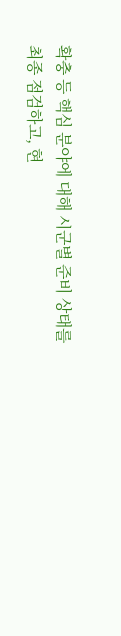확충 등 핵심 분야에 대해 시군별 준비 상태를 최종 점검하고, 현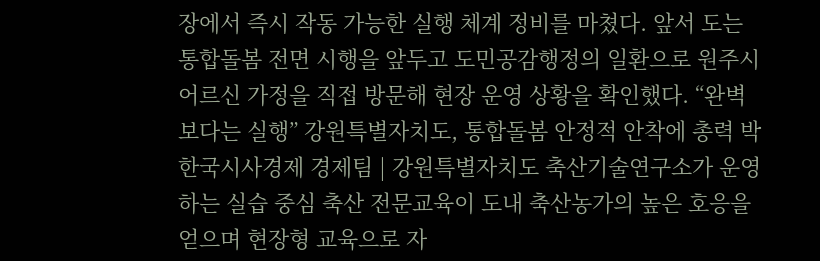장에서 즉시 작동 가능한 실행 체계 정비를 마쳤다. 앞서 도는 통합돌봄 전면 시행을 앞두고 도민공감행정의 일환으로 원주시 어르신 가정을 직접 방문해 현장 운영 상황을 확인했다. “완벽보다는 실행” 강원특별자치도, 통합돌봄 안정적 안착에 총력 박
한국시사경제 경제팀 | 강원특별자치도 축산기술연구소가 운영하는 실습 중심 축산 전문교육이 도내 축산농가의 높은 호응을 얻으며 현장형 교육으로 자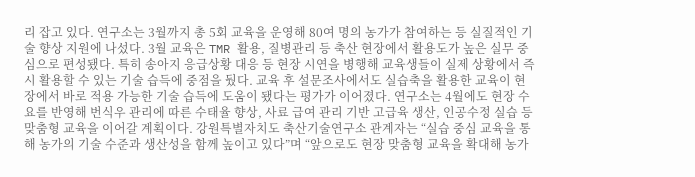리 잡고 있다. 연구소는 3월까지 총 5회 교육을 운영해 80여 명의 농가가 참여하는 등 실질적인 기술 향상 지원에 나섰다. 3월 교육은 TMR 활용, 질병관리 등 축산 현장에서 활용도가 높은 실무 중심으로 편성됐다. 특히 송아지 응급상황 대응 등 현장 시연을 병행해 교육생들이 실제 상황에서 즉시 활용할 수 있는 기술 습득에 중점을 뒀다. 교육 후 설문조사에서도 실습축을 활용한 교육이 현장에서 바로 적용 가능한 기술 습득에 도움이 됐다는 평가가 이어졌다. 연구소는 4월에도 현장 수요를 반영해 번식우 관리에 따른 수태율 향상, 사료 급여 관리 기반 고급육 생산, 인공수정 실습 등 맞춤형 교육을 이어갈 계획이다. 강원특별자치도 축산기술연구소 관계자는 “실습 중심 교육을 통해 농가의 기술 수준과 생산성을 함께 높이고 있다”며 “앞으로도 현장 맞춤형 교육을 확대해 농가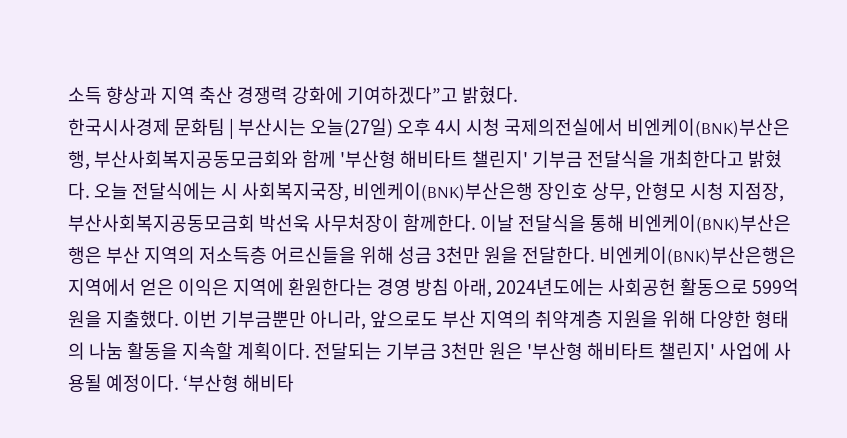소득 향상과 지역 축산 경쟁력 강화에 기여하겠다”고 밝혔다.
한국시사경제 문화팀 | 부산시는 오늘(27일) 오후 4시 시청 국제의전실에서 비엔케이(BNK)부산은행, 부산사회복지공동모금회와 함께 '부산형 해비타트 챌린지' 기부금 전달식을 개최한다고 밝혔다. 오늘 전달식에는 시 사회복지국장, 비엔케이(BNK)부산은행 장인호 상무, 안형모 시청 지점장, 부산사회복지공동모금회 박선욱 사무처장이 함께한다. 이날 전달식을 통해 비엔케이(BNK)부산은행은 부산 지역의 저소득층 어르신들을 위해 성금 3천만 원을 전달한다. 비엔케이(BNK)부산은행은 지역에서 얻은 이익은 지역에 환원한다는 경영 방침 아래, 2024년도에는 사회공헌 활동으로 599억 원을 지출했다. 이번 기부금뿐만 아니라, 앞으로도 부산 지역의 취약계층 지원을 위해 다양한 형태의 나눔 활동을 지속할 계획이다. 전달되는 기부금 3천만 원은 '부산형 해비타트 챌린지' 사업에 사용될 예정이다. ‘부산형 해비타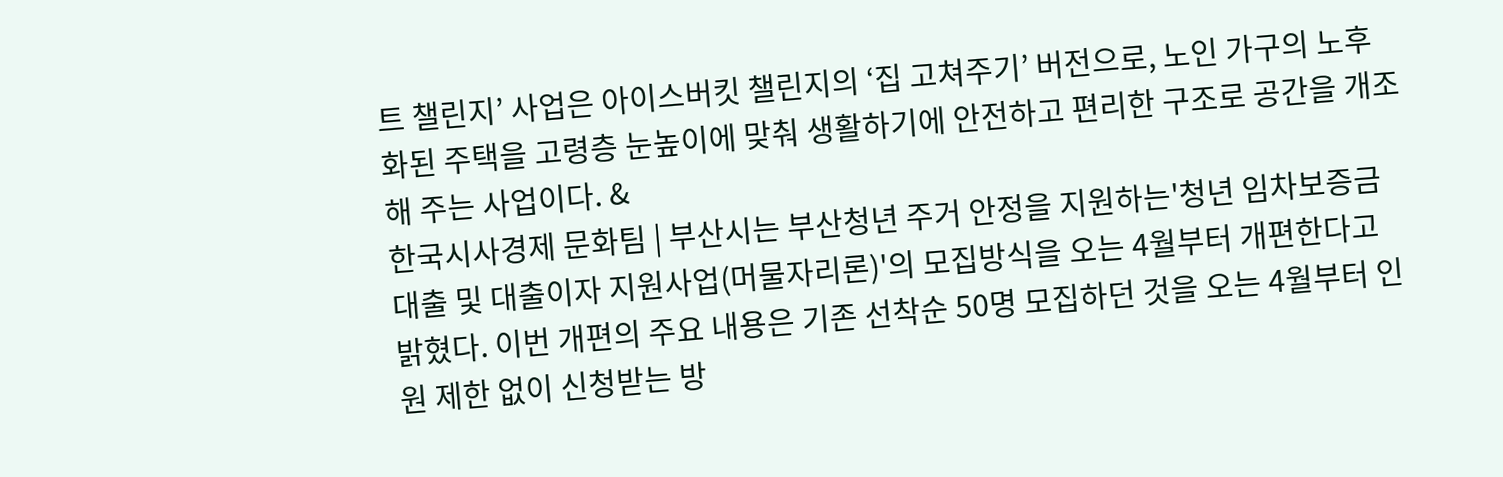트 챌린지’ 사업은 아이스버킷 챌린지의 ‘집 고쳐주기’ 버전으로, 노인 가구의 노후화된 주택을 고령층 눈높이에 맞춰 생활하기에 안전하고 편리한 구조로 공간을 개조해 주는 사업이다. &
한국시사경제 문화팀 | 부산시는 부산청년 주거 안정을 지원하는'청년 임차보증금 대출 및 대출이자 지원사업(머물자리론)'의 모집방식을 오는 4월부터 개편한다고 밝혔다. 이번 개편의 주요 내용은 기존 선착순 50명 모집하던 것을 오는 4월부터 인원 제한 없이 신청받는 방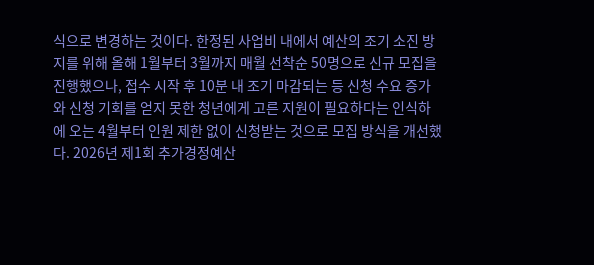식으로 변경하는 것이다. 한정된 사업비 내에서 예산의 조기 소진 방지를 위해 올해 1월부터 3월까지 매월 선착순 50명으로 신규 모집을 진행했으나, 접수 시작 후 10분 내 조기 마감되는 등 신청 수요 증가와 신청 기회를 얻지 못한 청년에게 고른 지원이 필요하다는 인식하에 오는 4월부터 인원 제한 없이 신청받는 것으로 모집 방식을 개선했다. 2026년 제1회 추가경정예산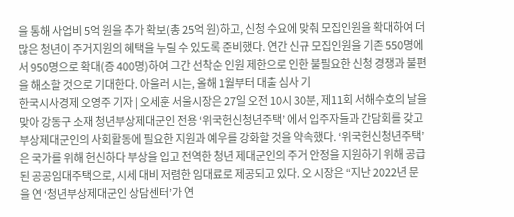을 통해 사업비 5억 원을 추가 확보(총 25억 원)하고, 신청 수요에 맞춰 모집인원을 확대하여 더 많은 청년이 주거지원의 혜택을 누릴 수 있도록 준비했다. 연간 신규 모집인원을 기존 550명에서 950명으로 확대(증 400명)하여 그간 선착순 인원 제한으로 인한 불필요한 신청 경쟁과 불편을 해소할 것으로 기대한다. 아울러 시는, 올해 1월부터 대출 심사 기
한국시사경제 오영주 기자 | 오세훈 서울시장은 27일 오전 10시 30분, 제11회 서해수호의 날을 맞아 강동구 소재 청년부상제대군인 전용 ‘위국헌신청년주택’ 에서 입주자들과 간담회를 갖고 부상제대군인의 사회활동에 필요한 지원과 예우를 강화할 것을 약속했다. ‘위국헌신청년주택’은 국가를 위해 헌신하다 부상을 입고 전역한 청년 제대군인의 주거 안정을 지원하기 위해 공급된 공공임대주택으로, 시세 대비 저렴한 임대료로 제공되고 있다. 오 시장은 “지난 2022년 문을 연 ‘청년부상제대군인 상담센터’가 연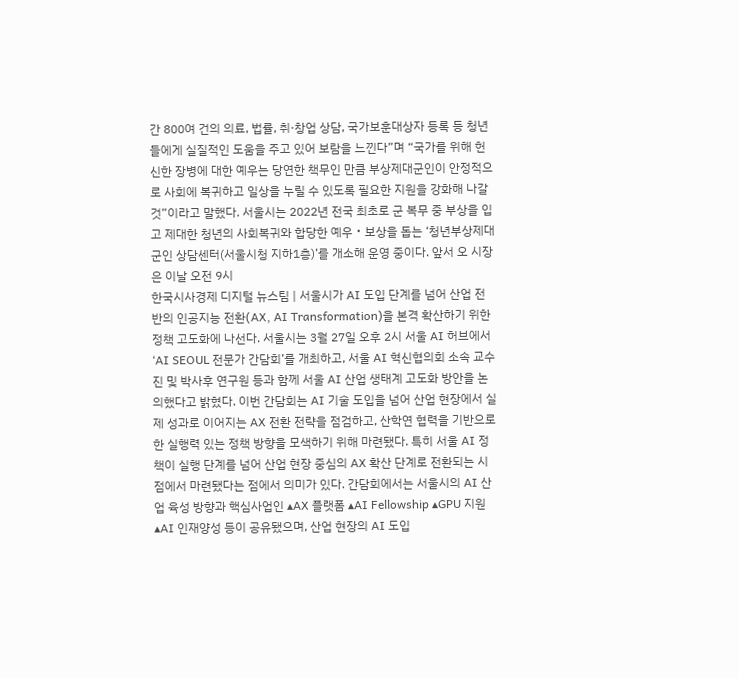간 800여 건의 의료, 법률, 취·창업 상담, 국가보훈대상자 등록 등 청년들에게 실질적인 도움을 주고 있어 보람을 느낀다”며 “국가를 위해 헌신한 장병에 대한 예우는 당연한 책무인 만큼 부상제대군인이 안정적으로 사회에 복귀하고 일상을 누릴 수 있도록 필요한 지원을 강화해 나갈 것”이라고 말했다. 서울시는 2022년 전국 최초로 군 복무 중 부상을 입고 제대한 청년의 사회복귀와 합당한 예우‧보상을 돕는 ‘청년부상제대군인 상담센터(서울시청 지하1층)’를 개소해 운영 중이다. 앞서 오 시장은 이날 오전 9시
한국시사경제 디지털 뉴스팀 | 서울시가 AI 도입 단계를 넘어 산업 전반의 인공지능 전환(AX, AI Transformation)을 본격 확산하기 위한 정책 고도화에 나선다. 서울시는 3월 27일 오후 2시 서울 AI 허브에서 ‘AI SEOUL 전문가 간담회’를 개최하고, 서울 AI 혁신협의회 소속 교수진 및 박사후 연구원 등과 함께 서울 AI 산업 생태계 고도화 방안을 논의했다고 밝혔다. 이번 간담회는 AI 기술 도입을 넘어 산업 현장에서 실제 성과로 이어지는 AX 전환 전략을 점검하고, 산학연 협력을 기반으로 한 실행력 있는 정책 방향을 모색하기 위해 마련됐다. 특히 서울 AI 정책이 실행 단계를 넘어 산업 현장 중심의 AX 확산 단계로 전환되는 시점에서 마련됐다는 점에서 의미가 있다. 간담회에서는 서울시의 AI 산업 육성 방향과 핵심사업인 ▴AX 플랫폼 ▴AI Fellowship ▴GPU 지원 ▴AI 인재양성 등이 공유됐으며, 산업 현장의 AI 도입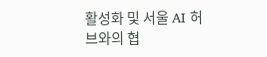활성화 및 서울 AI 허브와의 협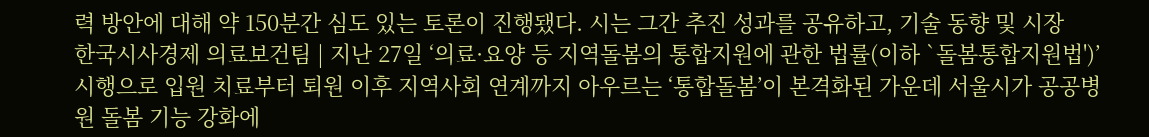력 방안에 대해 약 150분간 심도 있는 토론이 진행됐다. 시는 그간 추진 성과를 공유하고, 기술 동향 및 시장
한국시사경제 의료보건팀 | 지난 27일 ‘의료·요양 등 지역돌봄의 통합지원에 관한 법률(이하 `돌봄통합지원법')’ 시행으로 입원 치료부터 퇴원 이후 지역사회 연계까지 아우르는 ‘통합돌봄’이 본격화된 가운데 서울시가 공공병원 돌봄 기능 강화에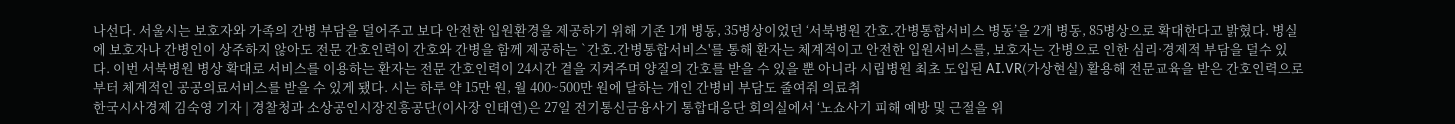나선다. 서울시는 보호자와 가족의 간병 부담을 덜어주고 보다 안전한 입원환경을 제공하기 위해 기존 1개 병동, 35병상이었던 ‘서북병원 간호․간병통합서비스 병동’을 2개 병동, 85병상으로 확대한다고 밝혔다. 병실에 보호자나 간병인이 상주하지 않아도 전문 간호인력이 간호와 간병을 함께 제공하는 `간호․간병통합서비스'를 통해 환자는 체계적이고 안전한 입원서비스를, 보호자는 간병으로 인한 심리·경제적 부담을 덜수 있다. 이번 서북병원 병상 확대로 서비스를 이용하는 환자는 전문 간호인력이 24시간 곁을 지켜주며 양질의 간호를 받을 수 있을 뿐 아니라 시립병원 최초 도입된 AI․VR(가상현실) 활용해 전문교육을 받은 간호인력으로부터 체계적인 공공의료서비스를 받을 수 있게 됐다. 시는 하루 약 15만 원, 월 400~500만 원에 달하는 개인 간병비 부담도 줄여줘 의료취
한국시사경제 김숙영 기자 | 경찰청과 소상공인시장진흥공단(이사장 인태연)은 27일 전기통신금융사기 통합대응단 회의실에서 ‘노쇼사기 피해 예방 및 근절을 위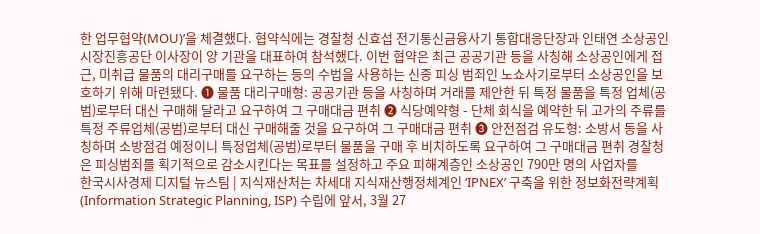한 업무협약(MOU)’을 체결했다. 협약식에는 경찰청 신효섭 전기통신금융사기 통합대응단장과 인태연 소상공인시장진흥공단 이사장이 양 기관을 대표하여 참석했다. 이번 협약은 최근 공공기관 등을 사칭해 소상공인에게 접근, 미취급 물품의 대리구매를 요구하는 등의 수법을 사용하는 신종 피싱 범죄인 노쇼사기로부터 소상공인을 보호하기 위해 마련됐다. ❶ 물품 대리구매형: 공공기관 등을 사칭하며 거래를 제안한 뒤 특정 물품을 특정 업체(공범)로부터 대신 구매해 달라고 요구하여 그 구매대금 편취 ❷ 식당예약형 - 단체 회식을 예약한 뒤 고가의 주류를 특정 주류업체(공범)로부터 대신 구매해줄 것을 요구하여 그 구매대금 편취 ❸ 안전점검 유도형: 소방서 등을 사칭하며 소방점검 예정이니 특정업체(공범)로부터 물품을 구매 후 비치하도록 요구하여 그 구매대금 편취 경찰청은 피싱범죄를 획기적으로 감소시킨다는 목표를 설정하고 주요 피해계층인 소상공인 790만 명의 사업자를
한국시사경제 디지털 뉴스팀 | 지식재산처는 차세대 지식재산행정체계인 ‘IPNEX’ 구축을 위한 정보화전략계획(Information Strategic Planning, ISP) 수립에 앞서, 3월 27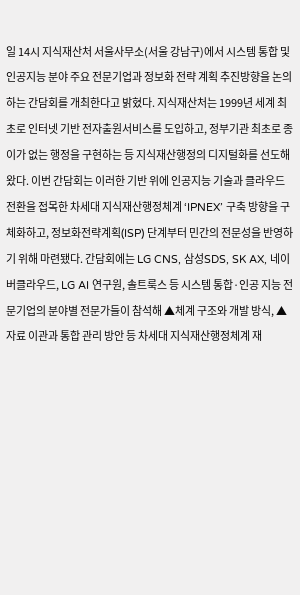일 14시 지식재산처 서울사무소(서울 강남구)에서 시스템 통합 및 인공지능 분야 주요 전문기업과 정보화 전략 계획 추진방향을 논의하는 간담회를 개최한다고 밝혔다. 지식재산처는 1999년 세계 최초로 인터넷 기반 전자출원서비스를 도입하고, 정부기관 최초로 종이가 없는 행정을 구현하는 등 지식재산행정의 디지털화를 선도해 왔다. 이번 간담회는 이러한 기반 위에 인공지능 기술과 클라우드 전환을 접목한 차세대 지식재산행정체계 ‘IPNEX’ 구축 방향을 구체화하고, 정보화전략계획(ISP) 단계부터 민간의 전문성을 반영하기 위해 마련됐다. 간담회에는 LG CNS, 삼성SDS, SK AX, 네이버클라우드, LG AI 연구원, 솔트룩스 등 시스템 통합·인공 지능 전문기업의 분야별 전문가들이 참석해 ▲체계 구조와 개발 방식, ▲자료 이관과 통합 관리 방안 등 차세대 지식재산행정체계 재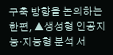구축 방향을 논의하는 한편, ▲생성형 인공지능·지능형 분석 서